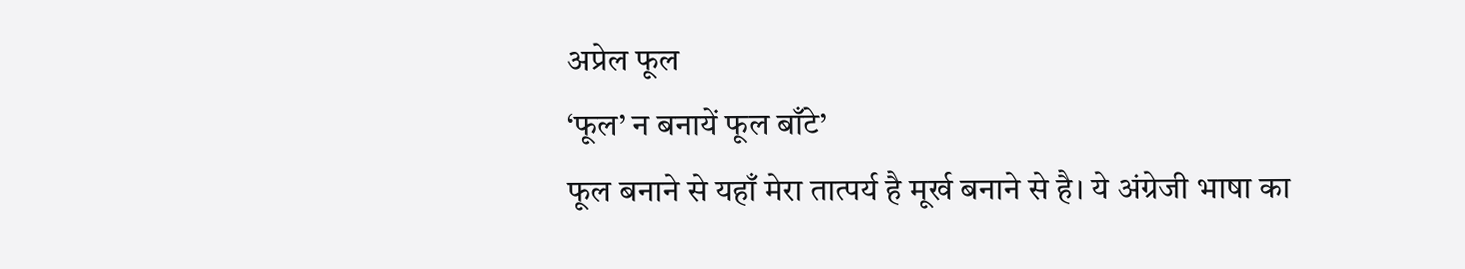अप्रेल फूल
‘फूल’ न बनायें फूल बाँटे’
फूल बनाने से यहाँ मेरा तात्पर्य है मूर्ख बनाने से है। ये अंग्रेजी भाषा का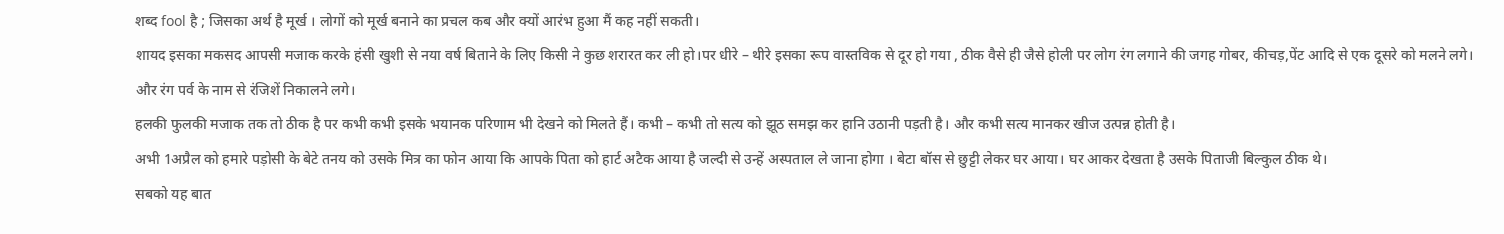शब्द fool है ; जिसका अर्थ है मूर्ख । लोगों को मूर्ख बनाने का प्रचल कब और क्यों आरंभ हुआ मैं कह नहीं सकती।
शायद इसका मकसद आपसी मजाक करके हंसी खुशी से नया वर्ष बिताने के लिए किसी ने कुछ शरारत कर ली हो।पर धीरे – थीरे इसका रूप वास्तविक से दूर हो गया , ठीक वैसे ही जैसे होली पर लोग रंग लगाने की जगह गोबर, कीचड़,पेंट आदि से एक दूसरे को मलने लगे। और रंग पर्व के नाम से रंजिशें निकालने लगे।
हलकी फुलकी मजाक तक तो ठीक है पर कभी कभी इसके भयानक परिणाम भी देखने को मिलते हैं। कभी – कभी तो सत्य को झूठ समझ कर हानि उठानी पड़ती है। और कभी सत्य मानकर खीज उत्पन्न होती है।
अभी 1अप्रैल को हमारे पड़ोसी के बेटे तनय को उसके मित्र का फोन आया कि आपके पिता को हार्ट अटैक आया है जल्दी से उन्हें अस्पताल ले जाना होगा । बेटा बॉस से छुट्टी लेकर घर आया। घर आकर देखता है उसके पिताजी बिल्कुल ठीक थे।
सबको यह बात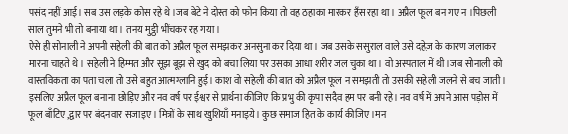पसंद नहीं आई। सब उस लड़के कोस रहे थे।जब बेटे ने दोस्त को फोन किया तो वह ठहाका मारकर हँस रहा था। अप्रैल फूल बन गए न ।पिछली साल तुमने भी तो बनाया था। तनय मुट्ठी भींचकर रह गया।
ऐसे ही सोनाली ने अपनी सहेली की बात को अप्रैल फूल समझकर अनसुना कर दिया था। जब उसके ससुराल वाले उसे दहेज़ के कारण जलाकर मारना चाहते थे। सहेली ने हिम्मत और सूझ बूझ से खुद को बचा लिया पर उसका आधा शरीर जल चुका था। वो अस्पताल में थी।जब सोनाली को वास्तविकता का पता चला तो उसे बहुत आत्मग्लानि हुई। काश वो सहेली की बात को अप्रैल फूल न समझती तो उसकी सहेली जलने से बच जाती।
इसलिए अप्रैल फूल बनाना छोड़िए और नव वर्ष पर ईश्वर से प्रार्थना कीजिए कि प्रभु की कृपा सदैव हम पर बनी रहे। नव वर्ष में अपने आस पड़ोस में फूल बाँटिए ,द्वार पर बंदनवार सजाइए । मित्रों के साथ खुशियाँ मनाइये। कुछ समाज हित के कार्य कीजिए।मन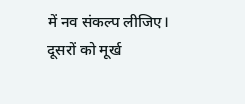में नव संकल्प लीजिए।
दूसरों को मूर्ख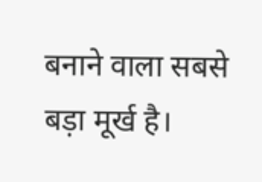बनाने वाला सबसे बड़ा मूर्ख है।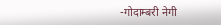-गोदाम्बरी नेगी